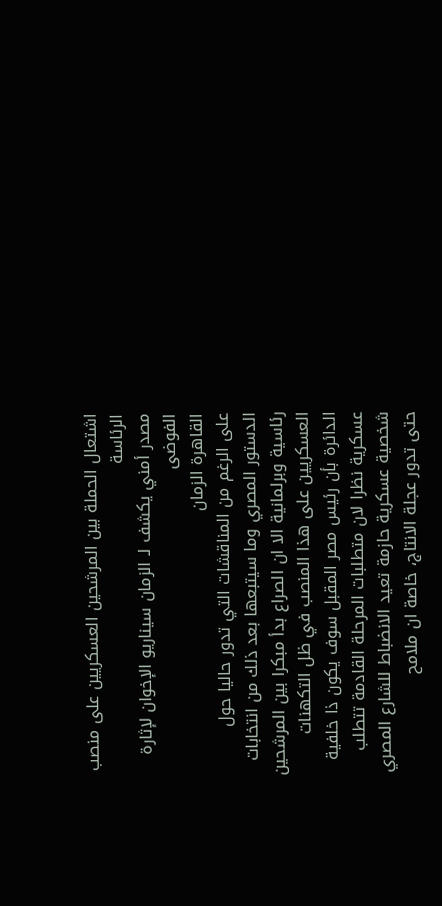اشتعال الحملة بين المرشحين العسكريين على منصب الرئاسة
مصدر أمني يكشف لـ الزمان سيناريو الإخوان لإثارة الفوضى
القاهرة الزمان
على الرغم من المناقشات التي تدور حاليا حول الدستور المصري وما سيتبعها بعد ذلك من انتخابات رئاسية وبرلمانية الا ان الصراع بدأ مبكرا بين المرشحين العسكريين على هذا المنصب في ظل التكهنات الدائرة بأن رئيس مصر المقبل سوف يكون ذا خلفية عسكرية نظرا لان متطلبات المرحلة القادمة تتطلب شخصية عسكرية حازمة تعيد الانضباط للشارع المصري حتى تدور عجلة الانتاج، خاصة ان ملامح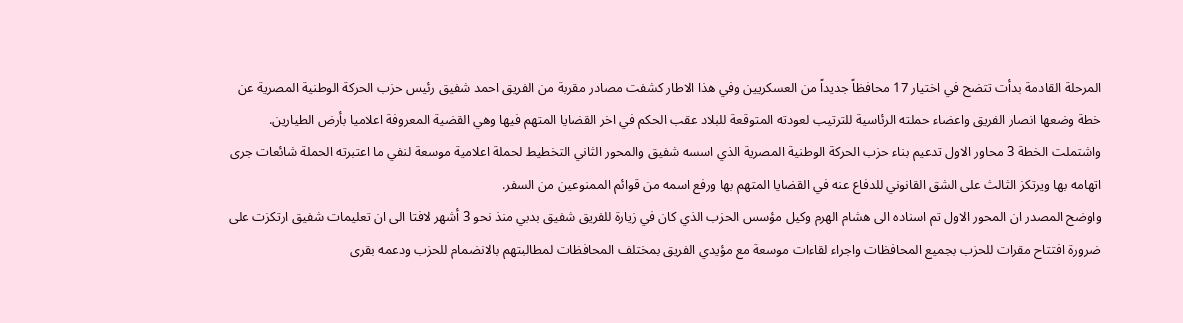المرحلة القادمة بدأت تتضح في اختيار 17 محافظاً جديداً من العسكريين وفي هذا الاطار كشفت مصادر مقربة من الفريق احمد شفيق رئيس حزب الحركة الوطنية المصرية عن خطة وضعها انصار الفريق واعضاء حملته الرئاسية للترتيب لعودته المتوقعة للبلاد عقب الحكم في اخر القضايا المتهم فيها وهي القضية المعروفة اعلاميا بأرض الطيارين.
واشتملت الخطة 3 محاور الاول تدعيم بناء حزب الحركة الوطنية المصرية الذي اسسه شفيق والمحور الثاني التخطيط لحملة اعلامية موسعة لنفي ما اعتبرته الحملة شائعات جرى اتهامه بها ويرتكز الثالث على الشق القانوني للدفاع عنه في القضايا المتهم بها ورفع اسمه من قوائم الممنوعين من السفر.
واوضح المصدر ان المحور الاول تم اسناده الى هشام الهرم وكيل مؤسس الحزب الذي كان في زيارة للفريق شفيق بدبي منذ نحو 3 أشهر لافتا الى ان تعليمات شفيق ارتكزت على ضرورة افتتاح مقرات للحزب بجميع المحافظات واجراء لقاءات موسعة مع مؤيدي الفريق بمختلف المحافظات لمطالبتهم بالانضمام للحزب ودعمه بقرى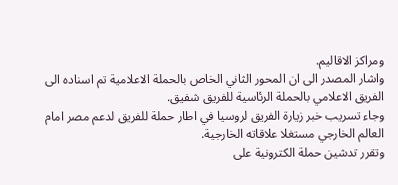ومراكز الاقاليم.
واشار المصدر الى ان المحور الثاني الخاص بالحملة الاعلامية تم اسناده الى الفريق الاعلامي بالحملة الرئاسية للفريق شفيق.
وجاء تسريب خبر زيارة الفريق لروسيا في اطار حملة للفريق لدعم مصر امام العالم الخارجي مستغلا علاقاته الخارجية.
وتقرر تدشين حملة الكترونية على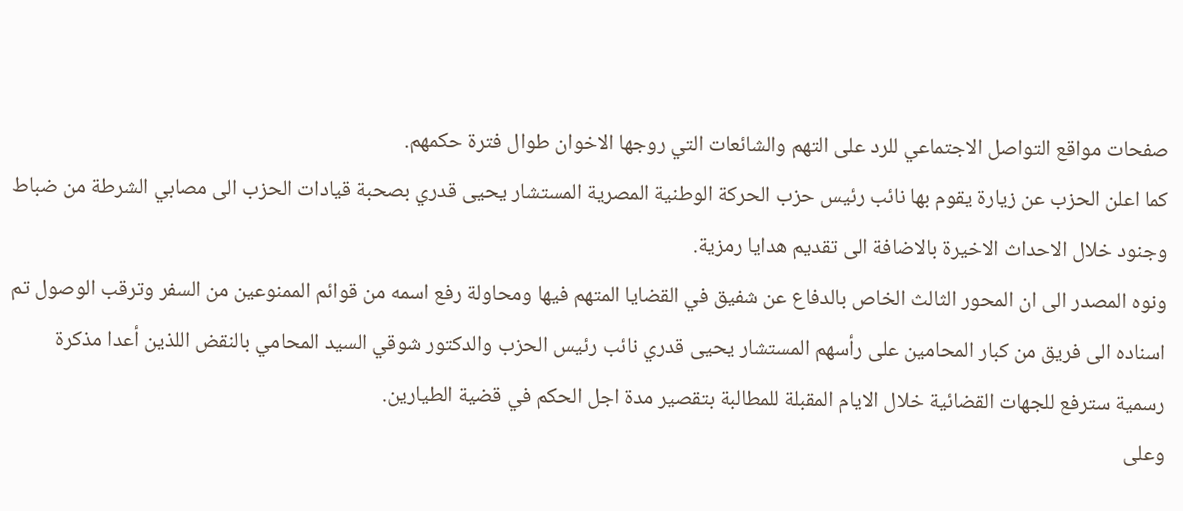صفحات مواقع التواصل الاجتماعي للرد على التهم والشائعات التي روجها الاخوان طوال فترة حكمهم.
كما اعلن الحزب عن زيارة يقوم بها نائب رئيس حزب الحركة الوطنية المصرية المستشار يحيى قدري بصحبة قيادات الحزب الى مصابي الشرطة من ضباط وجنود خلال الاحداث الاخيرة بالاضافة الى تقديم هدايا رمزية.
ونوه المصدر الى ان المحور الثالث الخاص بالدفاع عن شفيق في القضايا المتهم فيها ومحاولة رفع اسمه من قوائم الممنوعين من السفر وترقب الوصول تم اسناده الى فريق من كبار المحامين على رأسهم المستشار يحيى قدري نائب رئيس الحزب والدكتور شوقي السيد المحامي بالنقض اللذين أعدا مذكرة رسمية سترفع للجهات القضائية خلال الايام المقبلة للمطالبة بتقصير مدة اجل الحكم في قضية الطيارين.
وعلى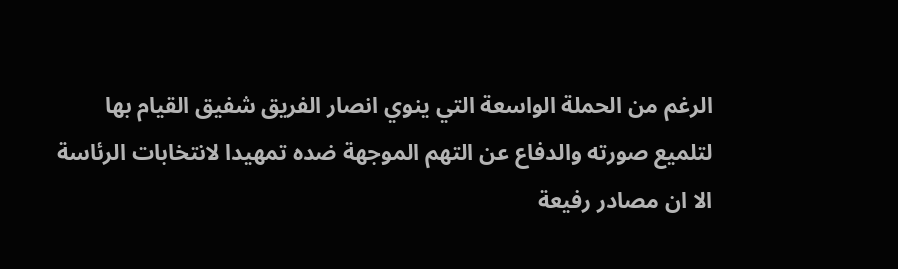الرغم من الحملة الواسعة التي ينوي انصار الفريق شفيق القيام بها لتلميع صورته والدفاع عن التهم الموجهة ضده تمهيدا لانتخابات الرئاسة الا ان مصادر رفيعة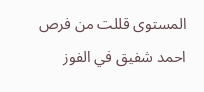المستوى قللت من فرص احمد شفيق في الفوز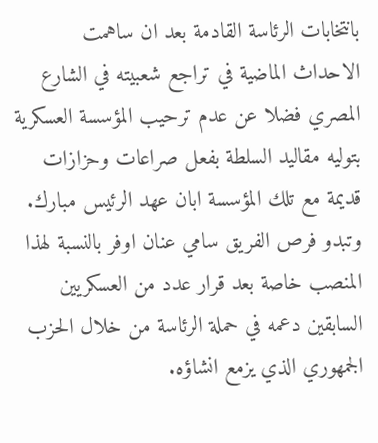بانتخابات الرئاسة القادمة بعد ان ساهمت الاحداث الماضية في تراجع شعبيته في الشارع المصري فضلا عن عدم ترحيب المؤسسة العسكرية بتوليه مقاليد السلطة بفعل صراعات وحزازات قديمة مع تلك المؤسسة ابان عهد الرئيس مبارك. وتبدو فرص الفريق سامي عنان اوفر بالنسبة لهذا المنصب خاصة بعد قرار عدد من العسكريين السابقين دعمه في حملة الرئاسة من خلال الحزب الجمهوري الذي يزمع انشاؤه.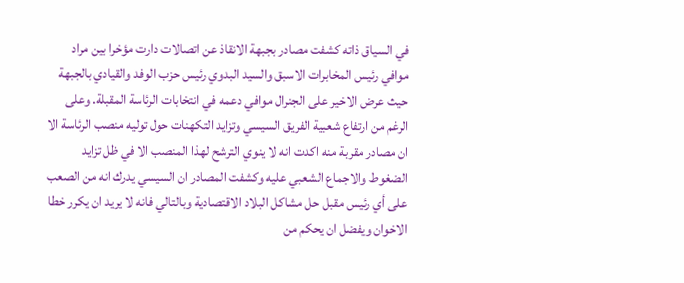في السياق ذاته كشفت مصادر بجبهة الانقاذ عن اتصالات دارت مؤخرا بين مراد موافي رئيس المخابرات الاسبق والسيد البدوي رئيس حزب الوفد والقيادي بالجبهة حيث عرض الاخير على الجنرال موافي دعمه في انتخابات الرئاسة المقبلة. وعلى الرغم من ارتفاع شعبية الفريق السيسي وتزايد التكهنات حول توليه منصب الرئاسة الا ان مصادر مقربة منه اكدت انه لا ينوي الترشح لهذا المنصب الا في ظل تزايد الضغوط والاجماع الشعبي عليه وكشفت المصادر ان السيسي يدرك انه من الصعب على أي رئيس مقبل حل مشاكل البلاد الاقتصادية وبالتالي فانه لا يريد ان يكرر خطا الاخوان ويفضل ان يحكم من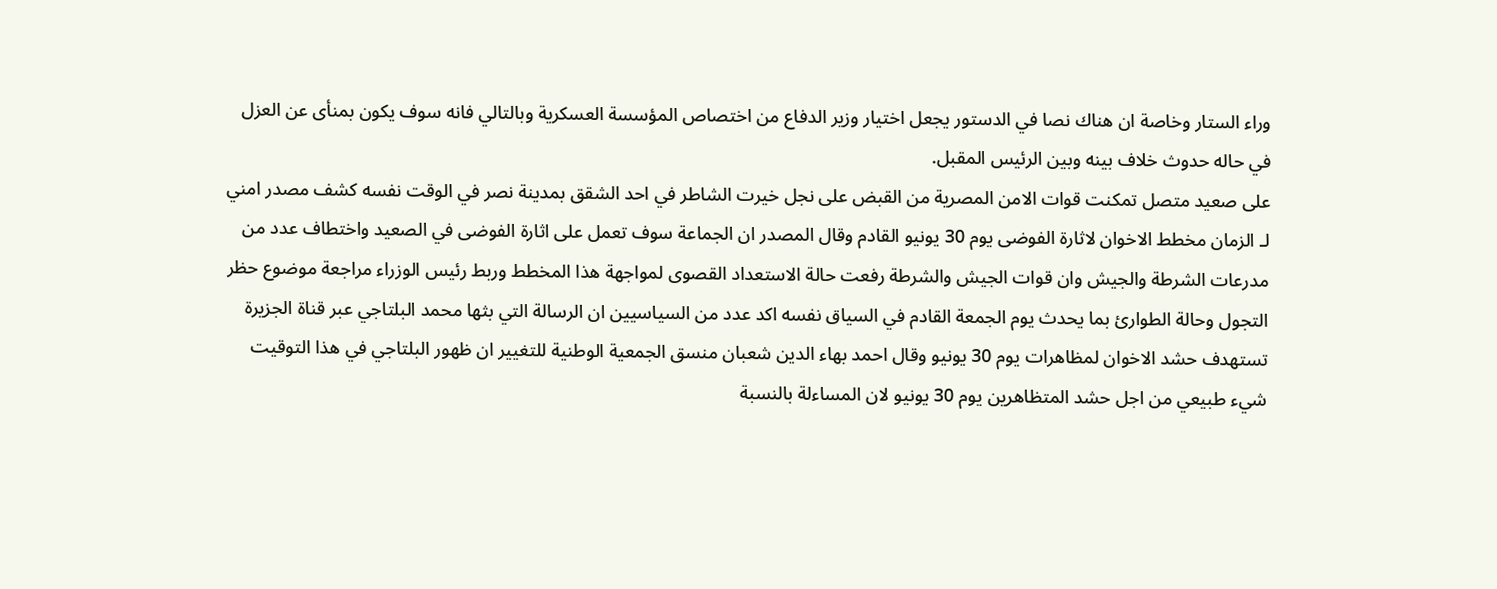وراء الستار وخاصة ان هناك نصا في الدستور يجعل اختيار وزير الدفاع من اختصاص المؤسسة العسكرية وبالتالي فانه سوف يكون بمنأى عن العزل في حاله حدوث خلاف بينه وبين الرئيس المقبل.
على صعيد متصل تمكنت قوات الامن المصرية من القبض على نجل خيرت الشاطر في احد الشقق بمدينة نصر في الوقت نفسه كشف مصدر امني لـ الزمان مخطط الاخوان لاثارة الفوضى يوم 30 يونيو القادم وقال المصدر ان الجماعة سوف تعمل على اثارة الفوضى في الصعيد واختطاف عدد من مدرعات الشرطة والجيش وان قوات الجيش والشرطة رفعت حالة الاستعداد القصوى لمواجهة هذا المخطط وربط رئيس الوزراء مراجعة موضوع حظر التجول وحالة الطوارئ بما يحدث يوم الجمعة القادم في السياق نفسه اكد عدد من السياسيين ان الرسالة التي بثها محمد البلتاجي عبر قناة الجزيرة تستهدف حشد الاخوان لمظاهرات يوم 30 يونيو وقال احمد بهاء الدين شعبان منسق الجمعية الوطنية للتغيير ان ظهور البلتاجي في هذا التوقيت شيء طبيعي من اجل حشد المتظاهرين يوم 30 يونيو لان المساءلة بالنسبة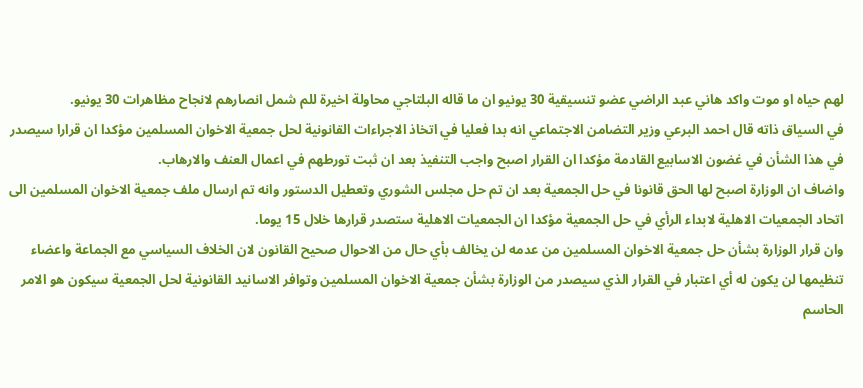لهم حياه او موت واكد هاني عبد الراضي عضو تنسيقية 30 يونيو ان ما قاله البلتاجي محاولة اخيرة للم شمل انصارهم لانجاح مظاهرات 30 يونيو.
في السياق ذاته قال احمد البرعي وزير التضامن الاجتماعي انه بدا فعليا في اتخاذ الاجراءات القانونية لحل جمعية الاخوان المسلمين مؤكدا ان قرارا سيصدر في هذا الشأن في غضون الاسابيع القادمة مؤكدا ان القرار اصبح واجب التنفيذ بعد ان ثبت تورطهم في اعمال العنف والارهاب.
واضاف ان الوزارة اصبح لها الحق قانونا في حل الجمعية بعد ان تم حل مجلس الشوري وتعطيل الدستور وانه تم ارسال ملف جمعية الاخوان المسلمين الى اتحاد الجمعيات الاهلية لابداء الرأي في حل الجمعية مؤكدا ان الجمعيات الاهلية ستصدر قرارها خلال 15 يوما.
وان قرار الوزارة بشأن حل جمعية الاخوان المسلمين من عدمه لن يخالف بأي حال من الاحوال صحيح القانون لان الخلاف السياسي مع الجماعة واعضاء تنظيمها لن يكون له أي اعتبار في القرار الذي سيصدر من الوزارة بشأن جمعية الاخوان المسلمين وتوافر الاسانيد القانونية لحل الجمعية سيكون هو الامر الحاسم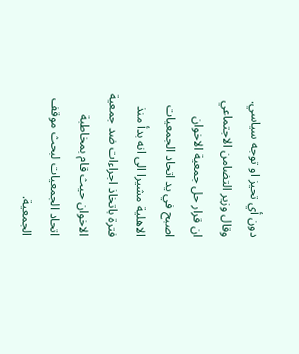دون أي تحيز او توجه سياسي.
وقال وزير التضامن الاجتماعي ان قرار حل جمعية الاخوان اصبح في يد اتحاد الجمعيات الاهلية مشيرا الى انه بدأ منذ فترة باتخاذ اجراءات ضد جمعية الاخوان حيث قام بمخاطبة اتحاد الجمعيات لبحث موقف الجمعية.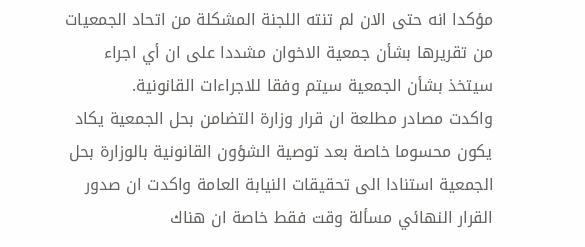مؤكدا انه حتى الان لم تنته اللجنة المشكلة من اتحاد الجمعيات من تقريرها بشأن جمعية الاخوان مشددا على ان أي اجراء سيتخذ بشأن الجمعية سيتم وفقا للاجراءات القانونية.
واكدت مصادر مطلعة ان قرار وزارة التضامن بحل الجمعية يكاد يكون محسوما خاصة بعد توصية الشؤون القانونية بالوزارة بحل الجمعية استنادا الى تحقيقات النيابة العامة واكدت ان صدور القرار النهائي مسألة وقت فقط خاصة ان هناك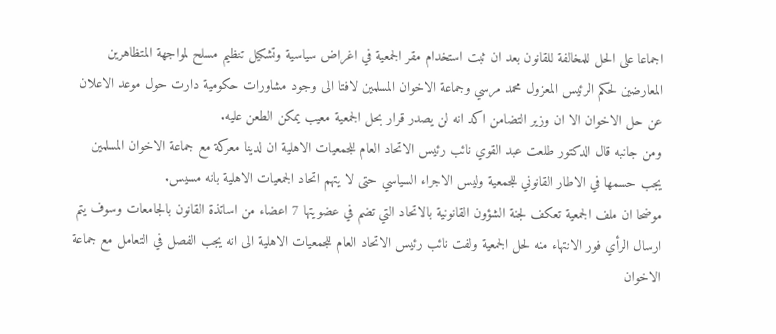اجماعا على الحل للمخالفة للقانون بعد ان ثبت استخدام مقر الجمعية في اغراض سياسية وتشكيل تنظيم مسلح لمواجهة المتظاهرين المعارضين لحكم الرئيس المعزول محمد مرسي وجماعة الاخوان المسلمين لافتا الى وجود مشاورات حكومية دارت حول موعد الاعلان عن حل الاخوان الا ان وزير التضامن اكد انه لن يصدر قرار بحل الجمعية معيب يمكن الطعن عليه.
ومن جانبه قال الدكتور طلعت عبد القوي نائب رئيس الاتحاد العام للجمعيات الاهلية ان لدينا معركة مع جماعة الاخوان المسلمين يجب حسمها في الاطار القانوني للجمعية وليس الاجراء السياسي حتى لا يتهم اتحاد الجمعيات الاهلية بانه مسيس.
موضحا ان ملف الجمعية تعكف لجنة الشؤون القانونية بالاتحاد التي تضم في عضويتها 7 اعضاء من اساتذة القانون بالجامعات وسوف يتم ارسال الرأي فور الانتهاء منه لحل الجمعية ولفت نائب رئيس الاتحاد العام للجمعيات الاهلية الى انه يجب الفصل في التعامل مع جماعة الاخوان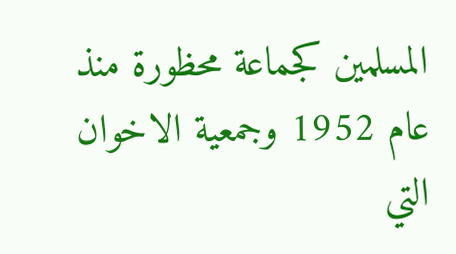المسلمين كجماعة محظورة منذ عام 1952 وجمعية الاخوان التي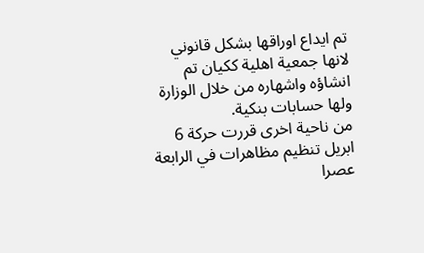تم ايداع اوراقها بشكل قانوني لانها جمعية اهلية ككيان تم انشاؤه واشهاره من خلال الوزارة ولها حسابات بنكية.
من ناحية اخرى قررت حركة 6 ابريل تنظيم مظاهرات في الرابعة عصرا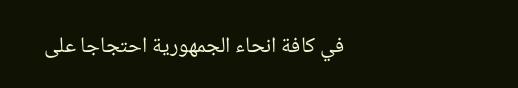في كافة انحاء الجمهورية احتجاجا على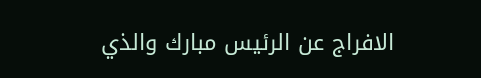الافراج عن الرئيس مبارك والذي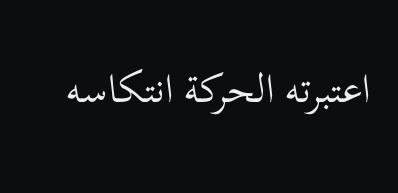اعتبرته الحركة انتكاسه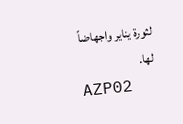لثورة يناير واجهاضاً لها.
AZP02